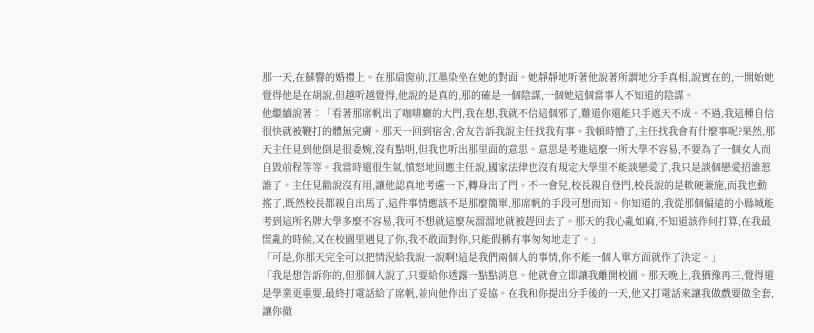那一天,在蘇響的婚禮上。在那扇窗前,江墨染坐在她的對面。她靜靜地听著他說著所謂地分手真相,說實在的,一開始她覺得他是在胡說,但越听越覺得,他說的是真的,那的確是一個陰謀,一個她這個當事人不知道的陰謀。
他繼續說著︰「看著那席帆出了咖啡廳的大門,我在想,我就不信這個邪了,難道你還能只手遮天不成。不過,我這種自信很快就被鞭打的體無完膚。那天一回到宿舍,舍友告訴我說主任找我有事。我頓時懵了,主任找我會有什麼事呢?果然,那天主任見到他倒是很委婉,沒有點明,但我也听出那里面的意思。意思是考進這麼一所大學不容易,不要為了一個女人而自毀前程等等。我當時還很生氣,憤怒地回應主任說,國家法律也沒有規定大學里不能談戀愛了,我只是談個戀愛招誰惹誰了。主任見勸說沒有用,讓他認真地考慮一下,轉身出了門。不一會兒,校長親自登門,校長說的是軟硬兼施,而我也動搖了,既然校長都親自出馬了,這件事情應該不是那麼簡單,那席帆的手段可想而知。你知道的,我從那個偏遠的小縣城能考到這所名牌大學多麼不容易,我可不想就這麼灰溜溜地就被趕回去了。那天的我心亂如麻,不知道該作何打算,在我最慌亂的時候,又在校園里遇見了你,我不敢面對你,只能假稱有事匆匆地走了。」
「可是,你那天完全可以把情況給我說一說啊!這是我們兩個人的事情,你不能一個人單方面就作了決定。」
「我是想告訴你的,但那個人說了,只要給你透露一點點消息。他就會立即讓我離開校園。那天晚上,我猶豫再三,覺得還是學業更重要,最終打電話給了席帆,並向他作出了妥協。在我和你提出分手後的一天,他又打電話來讓我做戲要做全套,讓你徹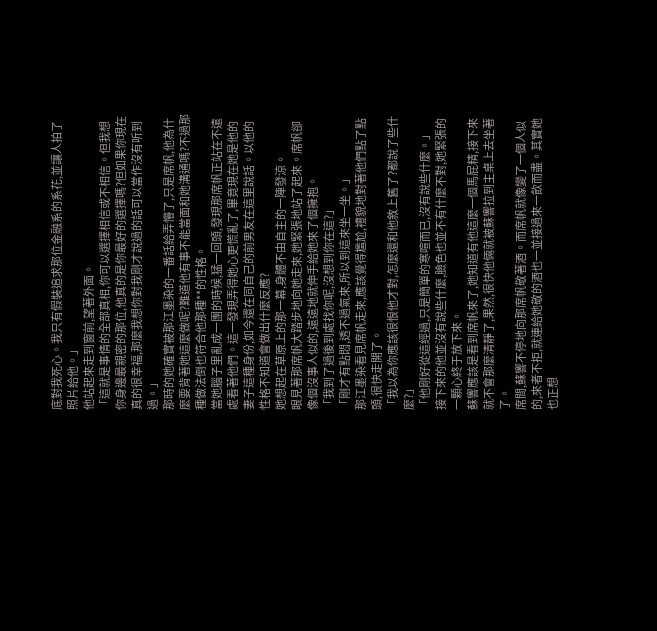底對我死心。我只有假裝追求那位金融系的系花,並讓人拍了照片給他。」
他站起來走到窗前,望著外面。
「這就是事情的全部真相,你可以選擇相信或不相信。但我想你身邊最親密的那位,他真的是你最好的選擇嗎?但如果你現在真的很幸福,那麼我想你對我剛才說過的話可以當作沒有听到過。」
那時的她確實被那江墨染的一番話給弄懵了,只是席帆,他為什麼要背著她這麼做呢?難道他有事不能當面和她溝通嗎?不過那種做法倒也符合他那種**的性格。
當她腦子里亂成一團的時候,猛一回頭,發現那席帆正站在不遠處看著他們。這一發現弄得她心更慌亂了,畢竟現在她是他的妻子這種身份,如今還在同自己的前男友在這里說話。以他的性格不知道會做出什麼反應?
她想起在草原上的那一幕,身體不由自主的一陣發涼。
眼見著那席帆大踏步地向她走來,她緊張地站了起來。席帆卻像個沒事人似的,遠遠地就伸手給她來了個擁抱。
「我到了過後到處找你呢,沒想到你在這?」
「剛才有點悶,透不過氣來,所以到這來坐一坐。」
那江墨染看見席帆走來,應該覺得尷尬,禮貌地對著他們點了點頭,很快走開了。
「我以為你應該很恨他才對,怎麼還和他敘上舊了?都說了些什麼?」
「他剛好從這經過,只是簡單的寒喧而已,沒有說些什麼。」
接下來的他並沒有說些什麼,臉色也並不有什麼不對,她緊張的一顆心終于放下來。
蘇響應該是看到席帆來了,她知道有他這麼一個馬屁精,接下來就不會那麼清靜了,果然,很快他倆就被蘇響拉到主桌上去坐著了。
席間,蘇響不停地向那席帆敬著酒。而席帆就像變了一個人似的,來者不拒,就連給她敬的酒也一並接過來一飲而盡。其實她也正想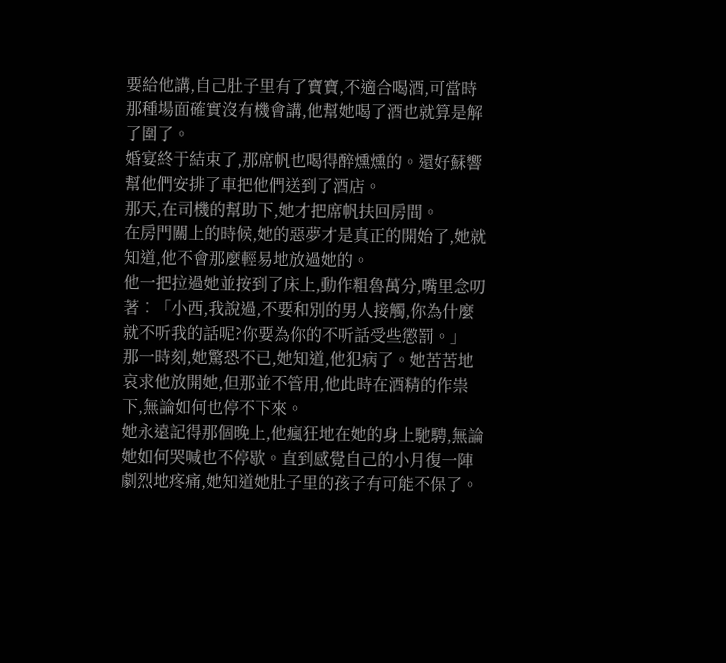要給他講,自己肚子里有了寶寶,不適合喝酒,可當時那種場面確實沒有機會講,他幫她喝了酒也就算是解了圍了。
婚宴終于結束了,那席帆也喝得醉燻燻的。還好蘇響幫他們安排了車把他們送到了酒店。
那天,在司機的幫助下,她才把席帆扶回房間。
在房門關上的時候,她的惡夢才是真正的開始了,她就知道,他不會那麼輕易地放過她的。
他一把拉過她並按到了床上,動作粗魯萬分,嘴里念叨著︰「小西,我說過,不要和別的男人接觸,你為什麼就不听我的話呢?你要為你的不听話受些懲罰。」
那一時刻,她驚恐不已,她知道,他犯病了。她苦苦地哀求他放開她,但那並不管用,他此時在酒精的作祟下,無論如何也停不下來。
她永遠記得那個晚上,他瘋狂地在她的身上馳騁,無論她如何哭喊也不停歇。直到感覺自己的小月復一陣劇烈地疼痛,她知道她肚子里的孩子有可能不保了。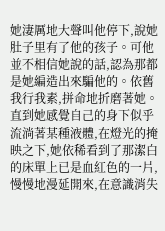她淒厲地大聲叫他停下,說她肚子里有了他的孩子。可他並不相信她說的話,認為那都是她編造出來騙他的。依舊我行我素,拼命地折磨著她。
直到她感覺自己的身下似乎流淌著某種液體,在燈光的掩映之下,她依稀看到了那潔白的床單上已是血紅色的一片,慢慢地漫延開來,在意識消失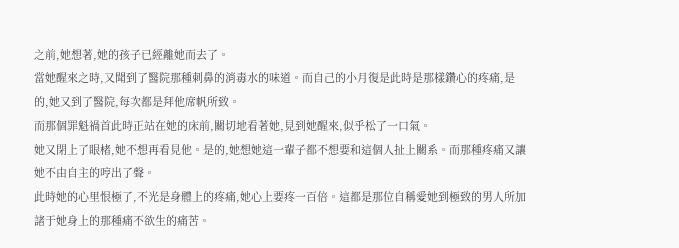之前,她想著,她的孩子已經離她而去了。
當她醒來之時,又聞到了醫院那種刺鼻的消毒水的味道。而自己的小月復是此時是那樣鑽心的疼痛,是的,她又到了醫院,每次都是拜他席帆所致。
而那個罪魁禍首此時正站在她的床前,關切地看著她,見到她醒來,似乎松了一口氣。
她又閉上了眼楮,她不想再看見他。是的,她想她這一輩子都不想要和這個人扯上關系。而那種疼痛又讓她不由自主的哼出了聲。
此時她的心里恨極了,不光是身體上的疼痛,她心上要疼一百倍。這都是那位自稱愛她到極致的男人所加諸于她身上的那種痛不欲生的痛苦。